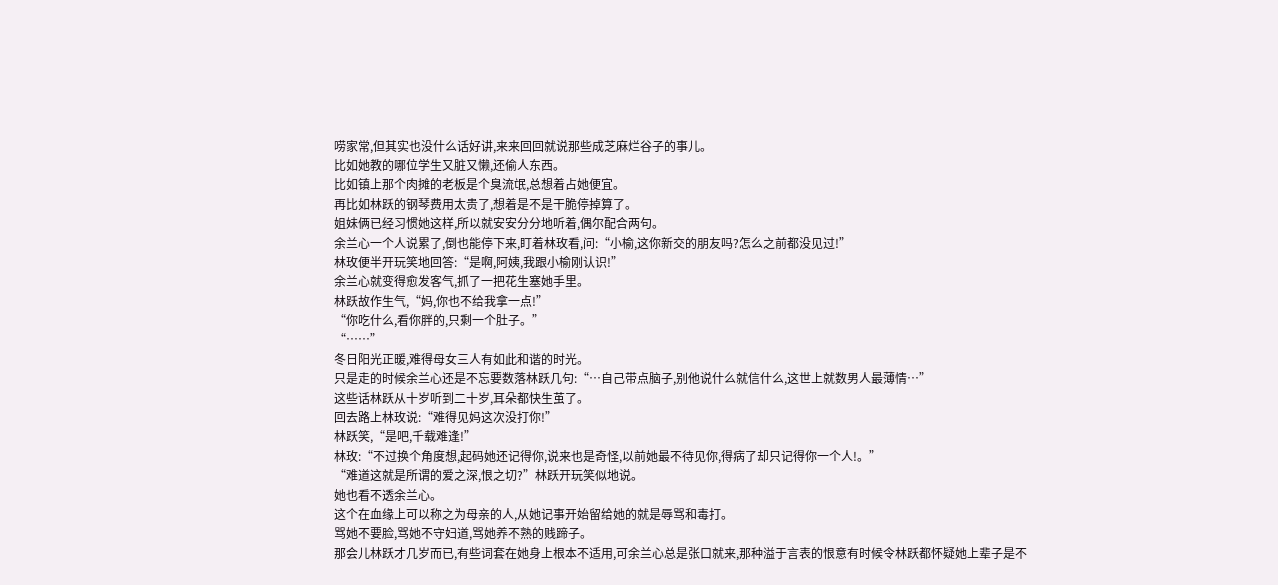唠家常,但其实也没什么话好讲,来来回回就说那些成芝麻烂谷子的事儿。
比如她教的哪位学生又脏又懒,还偷人东西。
比如镇上那个肉摊的老板是个臭流氓,总想着占她便宜。
再比如林跃的钢琴费用太贵了,想着是不是干脆停掉算了。
姐妹俩已经习惯她这样,所以就安安分分地听着,偶尔配合两句。
余兰心一个人说累了,倒也能停下来,盯着林玫看,问:“小榆,这你新交的朋友吗?怎么之前都没见过!”
林玫便半开玩笑地回答:“是啊,阿姨,我跟小榆刚认识!”
余兰心就变得愈发客气,抓了一把花生塞她手里。
林跃故作生气,“妈,你也不给我拿一点!”
“你吃什么,看你胖的,只剩一个肚子。”
“……”
冬日阳光正暖,难得母女三人有如此和谐的时光。
只是走的时候余兰心还是不忘要数落林跃几句:“…自己带点脑子,别他说什么就信什么,这世上就数男人最薄情…”
这些话林跃从十岁听到二十岁,耳朵都快生茧了。
回去路上林玫说:“难得见妈这次没打你!”
林跃笑,“是吧,千载难逢!”
林玫:“不过换个角度想,起码她还记得你,说来也是奇怪,以前她最不待见你,得病了却只记得你一个人!。”
“难道这就是所谓的爱之深,恨之切?”林跃开玩笑似地说。
她也看不透余兰心。
这个在血缘上可以称之为母亲的人,从她记事开始留给她的就是辱骂和毒打。
骂她不要脸,骂她不守妇道,骂她养不熟的贱蹄子。
那会儿林跃才几岁而已,有些词套在她身上根本不适用,可余兰心总是张口就来,那种溢于言表的恨意有时候令林跃都怀疑她上辈子是不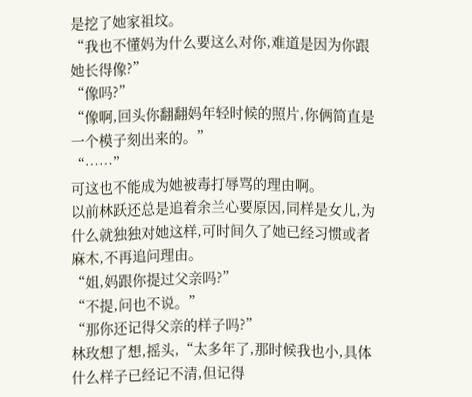是挖了她家祖坟。
“我也不懂妈为什么要这么对你,难道是因为你跟她长得像?”
“像吗?”
“像啊,回头你翻翻妈年轻时候的照片,你俩简直是一个模子刻出来的。”
“……”
可这也不能成为她被毒打辱骂的理由啊。
以前林跃还总是追着余兰心要原因,同样是女儿,为什么就独独对她这样,可时间久了她已经习惯或者麻木,不再追问理由。
“姐,妈跟你提过父亲吗?”
“不提,问也不说。”
“那你还记得父亲的样子吗?”
林玫想了想,摇头,“太多年了,那时候我也小,具体什么样子已经记不清,但记得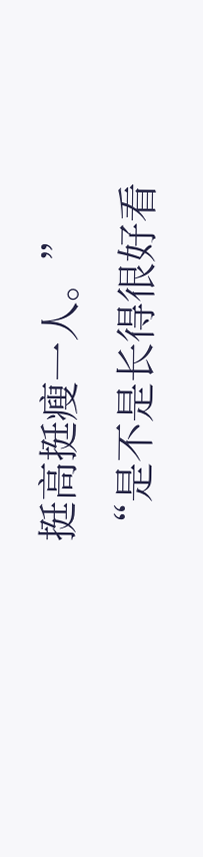挺高挺瘦一人。”
“是不是长得很好看